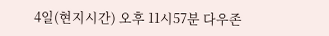4일(현지시간) 오후 11시57분 다우존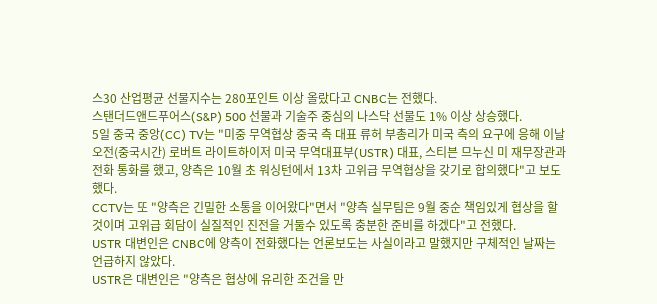스30 산업평균 선물지수는 280포인트 이상 올랐다고 CNBC는 전했다.
스탠더드앤드푸어스(S&P) 500 선물과 기술주 중심의 나스닥 선물도 1% 이상 상승했다.
5일 중국 중앙(CC) TV는 "미중 무역협상 중국 측 대표 류허 부총리가 미국 측의 요구에 응해 이날 오전(중국시간) 로버트 라이트하이저 미국 무역대표부(USTR) 대표, 스티븐 므누신 미 재무장관과 전화 통화를 했고, 양측은 10월 초 워싱턴에서 13차 고위급 무역협상을 갖기로 합의했다"고 보도했다.
CCTV는 또 "양측은 긴밀한 소통을 이어왔다"면서 "양측 실무팀은 9월 중순 책임있게 협상을 할 것이며 고위급 회담이 실질적인 진전을 거둘수 있도록 충분한 준비를 하겠다"고 전했다.
USTR 대변인은 CNBC에 양측이 전화했다는 언론보도는 사실이라고 말했지만 구체적인 날짜는 언급하지 않았다.
USTR은 대변인은 "양측은 협상에 유리한 조건을 만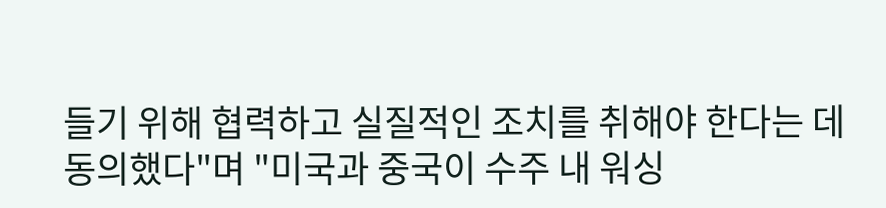들기 위해 협력하고 실질적인 조치를 취해야 한다는 데 동의했다"며 "미국과 중국이 수주 내 워싱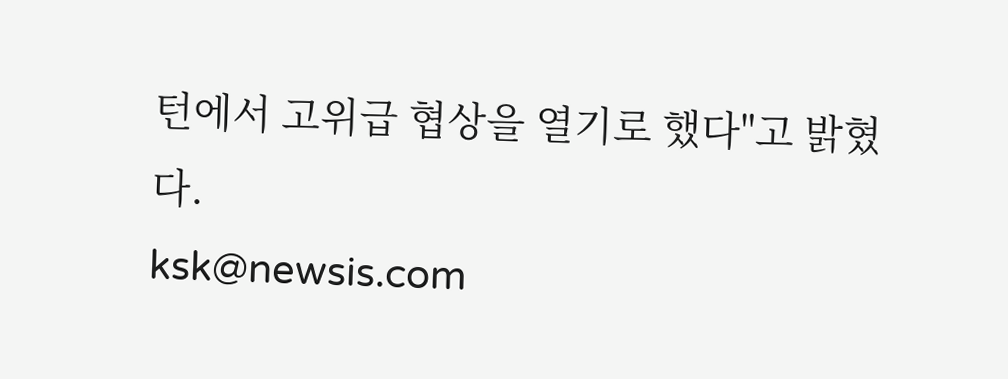턴에서 고위급 협상을 열기로 했다"고 밝혔다.
ksk@newsis.com